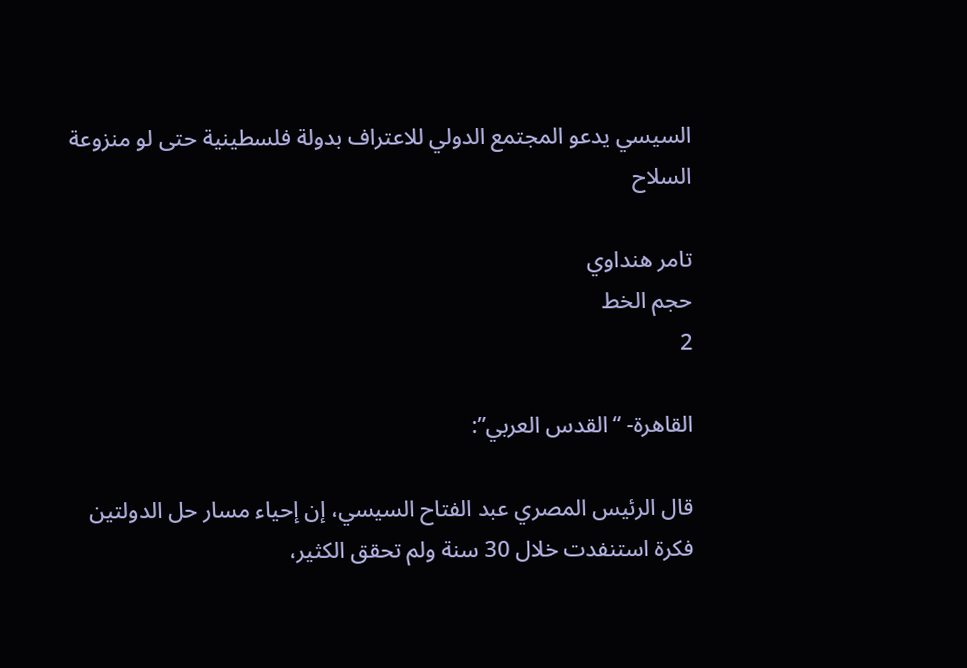السيسي يدعو المجتمع الدولي للاعتراف بدولة فلسطينية حتى لو منزوعة السلاح

تامر هنداوي
حجم الخط
2

القاهرة- “القدس العربي”:

قال الرئيس المصري عبد الفتاح السيسي، إن إحياء مسار حل الدولتين فكرة استنفدت خلال 30 سنة ولم تحقق الكثير،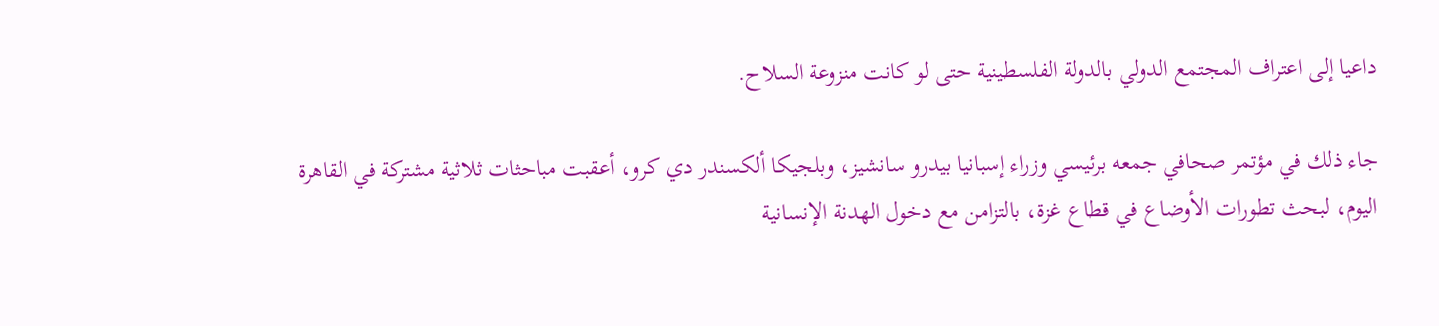داعيا إلى اعتراف المجتمع الدولي بالدولة الفلسطينية حتى لو كانت منزوعة السلاح.

جاء ذلك في مؤتمر صحافي جمعه برئيسي وزراء إسبانيا بيدرو سانشيز، وبلجيكا ألكسندر دي كرو، أعقبت مباحثات ثلاثية مشتركة في القاهرة اليوم، لبحث تطورات الأوضاع في قطاع غزة، بالتزامن مع دخول الهدنة الإنسانية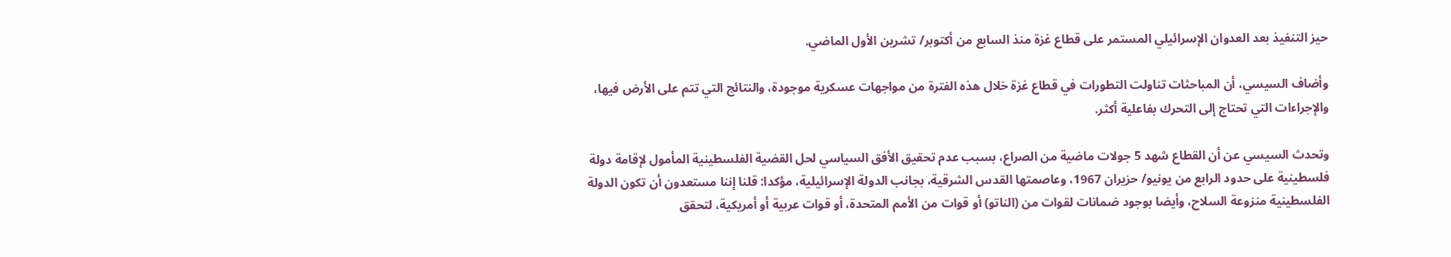حيز التنفيذ بعد العدوان الإسرائيلي المستمر على قطاع غزة منذ السابع من أكتوبر/ تشرين الأول الماضي.

وأضاف السيسي، أن المباحثات تناولت التطورات في قطاع غزة خلال هذه الفترة من مواجهات عسكرية موجودة، والنتائج التي تتم على الأرض فيها، والإجراءات التي تحتاج إلى التحرك بفاعلية أكثر.

وتحدث السيسي عن أن القطاع شهد 5 جولات ماضية من الصراع، بسبب عدم تحقيق الأفق السياسي لحل القضية الفلسطينية المأمول لإقامة دولة فلسطينية على حدود الرابع من يونيو/ حزيران 1967، وعاصمتها القدس الشرقية، بجانب الدولة الإسرائيلية، مؤكدا: قلنا إننا مستعدون أن تكون الدولة الفلسطينية منزوعة السلاح، وأيضا بوجود ضمانات لقوات من (الناتو) أو قوات من الأمم المتحدة، أو قوات عربية أو أمريكية، لتحقق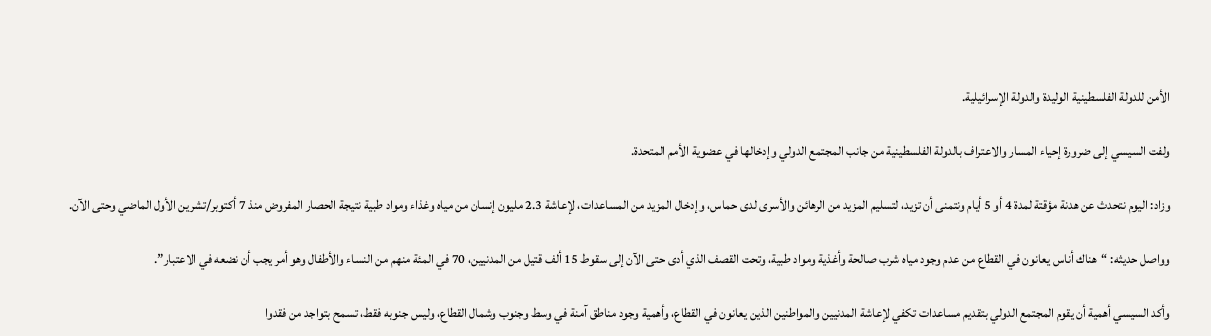الأمن للدولة الفلسطينية الوليدة والدولة الإسرائيلية.

ولفت السيسي إلى ضرورة إحياء المسار والاعتراف بالدولة الفلسطينية من جانب المجتمع الدولي وإدخالها في عضوية الأمم المتحدة.

وزاد: اليوم نتحدث عن هدنة مؤقتة لمدة 4 أو 5 أيام ونتمنى أن تزيد، لتسليم المزيد من الرهائن والأسرى لدى حماس، وإدخال المزيد من المساعدات، لإعاشة 2.3 مليون إنسان من مياه وغذاء ومواد طبية نتيجة الحصار المفروض منذ 7 أكتوبر/تشرين الأول الماضي وحتى الآن.

وواصل حديثه: “هناك أناس يعانون في القطاع من عدم وجود مياه شرب صالحة وأغذية ومواد طبية، وتحت القصف الذي أدى حتى الآن إلى سقوط 15 ألف قتيل من المدنيين، 70 في المئة منهم من النساء والأطفال وهو أمر يجب أن نضعه في الاعتبار”.

وأكد السيسي أهمية أن يقوم المجتمع الدولي بتقديم مساعدات تكفي لإعاشة المدنيين والمواطنين الذين يعانون في القطاع، وأهمية وجود مناطق آمنة في وسط وجنوب وشمال القطاع، وليس جنوبه فقط، تسمح بتواجد من فقدوا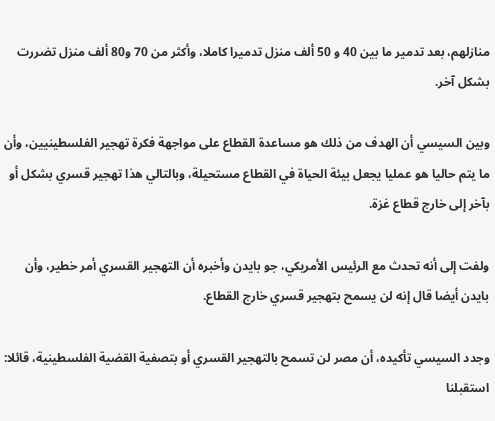منازلهم، بعد تدمير ما بين 40 و 50 ألف منزل تدميرا كاملا، وأكثر من 70 و80 ألف منزل تضررت بشكل آخر.

وبين السيسي أن الهدف من ذلك هو مساعدة القطاع على مواجهة فكرة تهجير الفلسطينيين، وأن ما يتم حاليا هو عمليا يجعل بيئة الحياة في القطاع مستحيلة، وبالتالي هذا تهجير قسري بشكل أو بآخر إلى خارج قطاع غزة.

ولفت إلى أنه تحدث مع الرئيس الأمريكي، جو بايدن وأخبره أن التهجير القسري أمر خطير، وأن بايدن أيضا قال إنه لن يسمح بتهجير قسري خارج القطاع.

وجدد السيسي تأكيده، أن مصر لن تسمح بالتهجير القسري أو بتصفية القضية الفلسطينية، قائلا: استقبلنا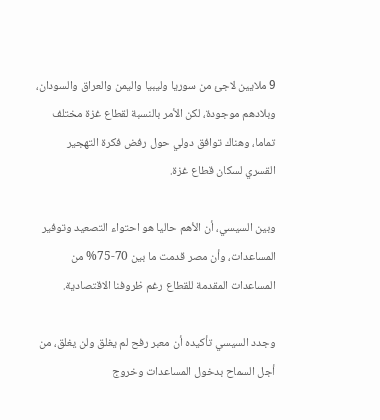9 ملايين لاجئ من سوريا وليبيا واليمن والعراق والسودان، وبلادهم موجودة، لكن الأمر بالنسبة لقطاع غزة مختلف تماما، وهناك توافق دولي حول رفض فكرة التهجير القسري لسكان قطاع غزة.

وبين السيسي، أن الأهم حاليا هو احتواء التصعيد وتوفير المساعدات، وأن مصر قدمت ما بين 70-75% من المساعدات المقدمة للقطاع رغم ظروفنا الاقتصادية.

وجدد السيسي تأكيده أن معبر رفح لم يغلق ولن يغلق، من أجل السماح بدخول المساعدات وخروج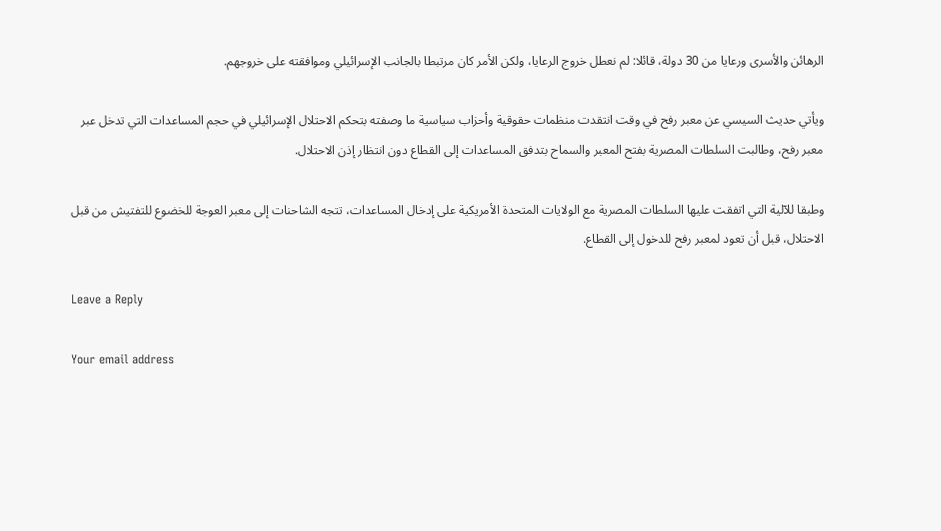الرهائن والأسرى ورعايا من 30 دولة، قائلا: لم نعطل خروج الرعايا، ولكن الأمر كان مرتبطا بالجانب الإسرائيلي وموافقته على خروجهم.

ويأتي حديث السيسي عن معبر رفح في وقت انتقدت منظمات حقوقية وأحزاب سياسية ما وصفته بتحكم الاحتلال الإسرائيلي في حجم المساعدات التي تدخل عبر معبر رفح، وطالبت السلطات المصرية بفتح المعبر والسماح بتدفق المساعدات إلى القطاع دون انتظار إذن الاحتلال.

وطبقا للآلية التي اتفقت عليها السلطات المصرية مع الولايات المتحدة الأمريكية على إدخال المساعدات، تتجه الشاحنات إلى معبر العوجة للخضوع للتفتيش من قبل الاحتلال، قبل أن تعود لمعبر رفح للدخول إلى القطاع.

Leave a Reply

Your email address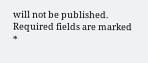will not be published. Required fields are marked *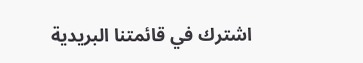اشترك في قائمتنا البريدية